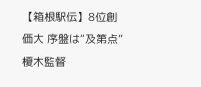【箱根駅伝】8位創価大 序盤は“及第点” 榎木監督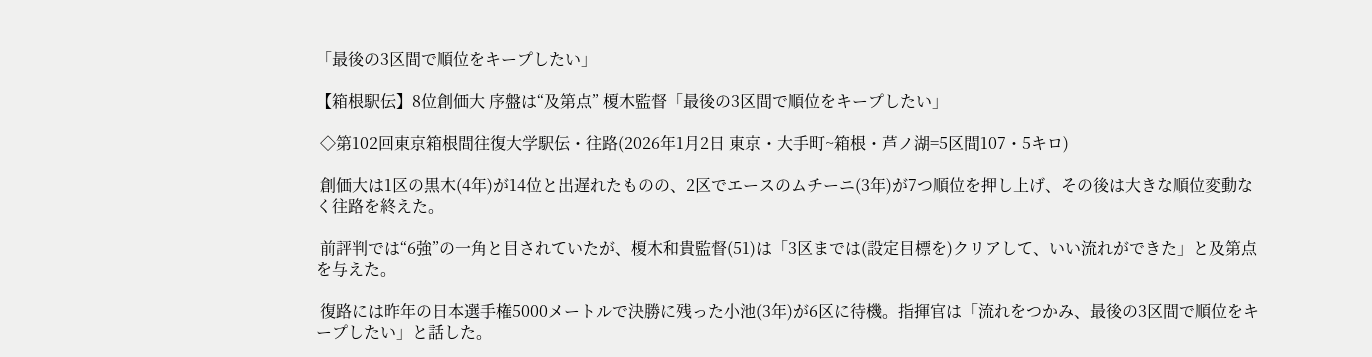「最後の3区間で順位をキープしたい」

【箱根駅伝】8位創価大 序盤は“及第点” 榎木監督「最後の3区間で順位をキープしたい」

 ◇第102回東京箱根間往復大学駅伝・往路(2026年1月2日 東京・大手町~箱根・芦ノ湖=5区間107・5キロ)

 創価大は1区の黒木(4年)が14位と出遅れたものの、2区でエースのムチーニ(3年)が7つ順位を押し上げ、その後は大きな順位変動なく往路を終えた。

 前評判では“6強”の一角と目されていたが、榎木和貴監督(51)は「3区までは(設定目標を)クリアして、いい流れができた」と及第点を与えた。

 復路には昨年の日本選手権5000メートルで決勝に残った小池(3年)が6区に待機。指揮官は「流れをつかみ、最後の3区間で順位をキープしたい」と話した。